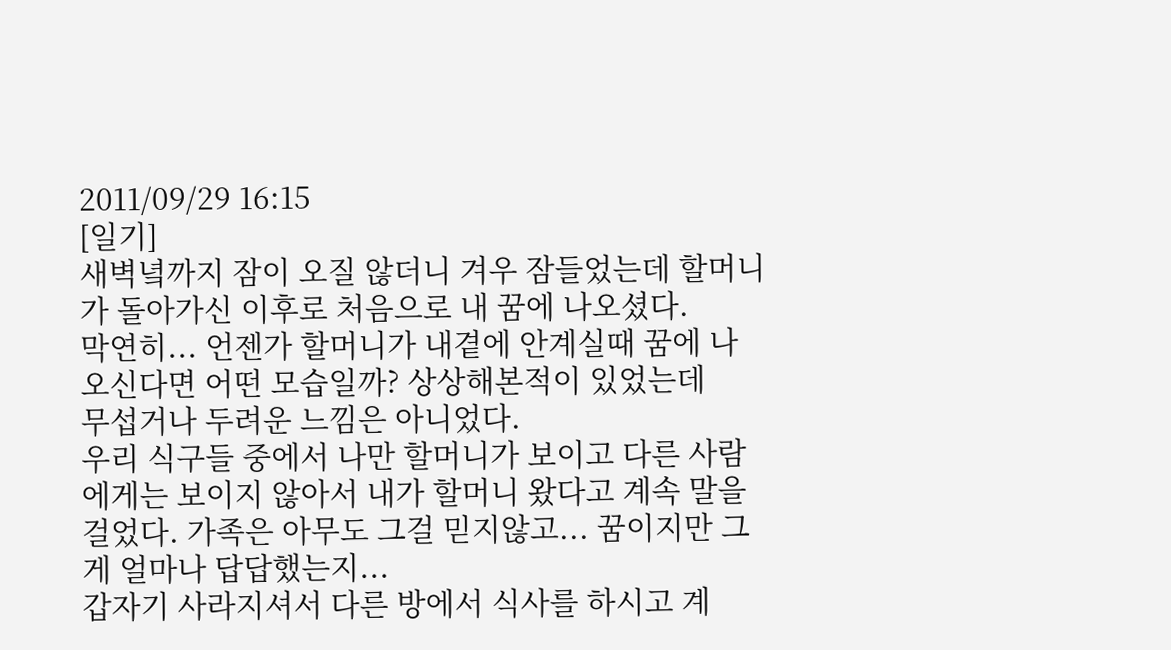2011/09/29 16:15
[일기]
새벽녘까지 잠이 오질 않더니 겨우 잠들었는데 할머니가 돌아가신 이후로 처음으로 내 꿈에 나오셨다.
막연히... 언젠가 할머니가 내곁에 안계실때 꿈에 나오신다면 어떤 모습일까? 상상해본적이 있었는데
무섭거나 두려운 느낌은 아니었다.
우리 식구들 중에서 나만 할머니가 보이고 다른 사람에게는 보이지 않아서 내가 할머니 왔다고 계속 말을 걸었다. 가족은 아무도 그걸 믿지않고... 꿈이지만 그게 얼마나 답답했는지...
갑자기 사라지셔서 다른 방에서 식사를 하시고 계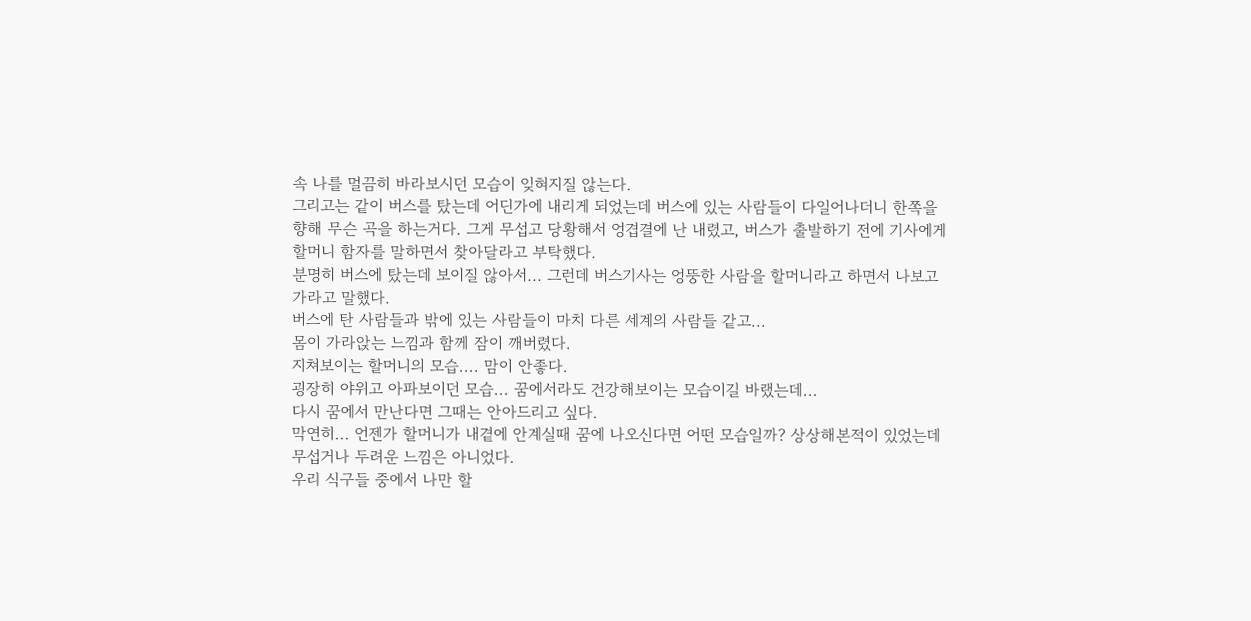속 나를 멀끔히 바라보시던 모습이 잊혀지질 않는다.
그리고는 같이 버스를 탔는데 어딘가에 내리게 되었는데 버스에 있는 사람들이 다일어나더니 한쪽을 향해 무슨 곡을 하는거다. 그게 무섭고 당황해서 엉겹결에 난 내렸고, 버스가 출발하기 전에 기사에게 할머니 함자를 말하면서 찾아달라고 부탁했다.
분명히 버스에 탔는데 보이질 않아서... 그런데 버스기사는 엉뚱한 사람을 할머니라고 하면서 나보고 가라고 말했다.
버스에 탄 사람들과 밖에 있는 사람들이 마치 다른 세계의 사람들 같고...
몸이 가라앉는 느낌과 함께 잠이 깨버렸다.
지쳐보이는 할머니의 모습.... 맘이 안좋다.
굉장히 야위고 아파보이던 모습... 꿈에서라도 건강해보이는 모습이길 바랬는데...
다시 꿈에서 만난다면 그때는 안아드리고 싶다.
막연히... 언젠가 할머니가 내곁에 안계실때 꿈에 나오신다면 어떤 모습일까? 상상해본적이 있었는데
무섭거나 두려운 느낌은 아니었다.
우리 식구들 중에서 나만 할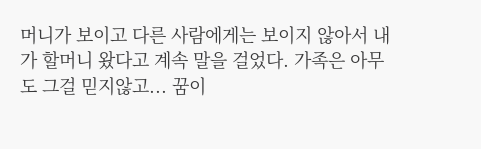머니가 보이고 다른 사람에게는 보이지 않아서 내가 할머니 왔다고 계속 말을 걸었다. 가족은 아무도 그걸 믿지않고... 꿈이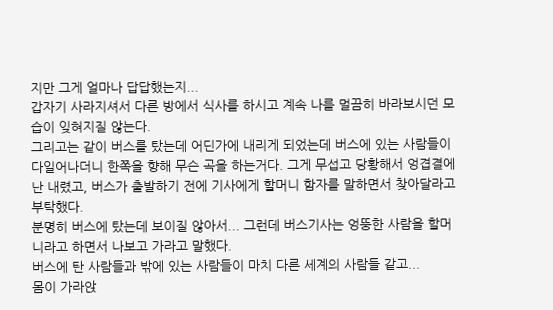지만 그게 얼마나 답답했는지...
갑자기 사라지셔서 다른 방에서 식사를 하시고 계속 나를 멀끔히 바라보시던 모습이 잊혀지질 않는다.
그리고는 같이 버스를 탔는데 어딘가에 내리게 되었는데 버스에 있는 사람들이 다일어나더니 한쪽을 향해 무슨 곡을 하는거다. 그게 무섭고 당황해서 엉겹결에 난 내렸고, 버스가 출발하기 전에 기사에게 할머니 함자를 말하면서 찾아달라고 부탁했다.
분명히 버스에 탔는데 보이질 않아서... 그런데 버스기사는 엉뚱한 사람을 할머니라고 하면서 나보고 가라고 말했다.
버스에 탄 사람들과 밖에 있는 사람들이 마치 다른 세계의 사람들 같고...
몸이 가라앉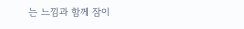는 느낌과 함께 잠이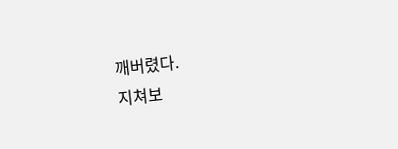깨버렸다.
지쳐보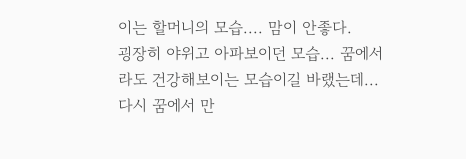이는 할머니의 모습.... 맘이 안좋다.
굉장히 야위고 아파보이던 모습... 꿈에서라도 건강해보이는 모습이길 바랬는데...
다시 꿈에서 만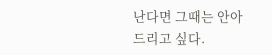난다면 그때는 안아드리고 싶다.